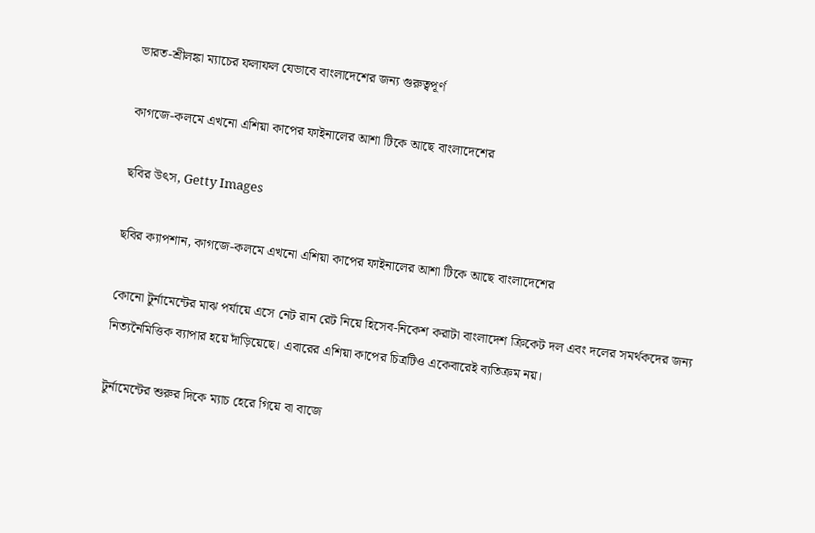ভারত-শ্রীলঙ্কা ম্যাচের ফলাফল যেভাবে বাংলাদেশের জন্য গুরুত্বপূর্ণ

কাগজে-কলমে এখনো এশিয়া কাপের ফাইনালের আশা টিকে আছে বাংলাদেশের

ছবির উৎস, Getty Images

ছবির ক্যাপশান, কাগজে-কলমে এখনো এশিয়া কাপের ফাইনালের আশা টিকে আছে বাংলাদেশের

কোনো টুর্নামেন্টের মাঝ পর্যায়ে এসে নেট রান রেট নিয়ে হিসেব-নিকেশ করাটা বাংলাদেশ ক্রিকেট দল এবং দলের সমর্থকদের জন্য নিত্যনৈমিত্তিক ব্যাপার হয়ে দাঁড়িয়েছে। এবারের এশিয়া কাপের চিত্রটিও একেবারেই ব্যতিক্রম নয়।

টুর্নামেন্টের শুরুর দিকে ম্যাচ হেরে গিয়ে বা বাজে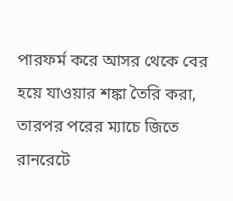পারফর্ম করে আসর থেকে বের হয়ে যাওয়ার শঙ্কা তৈরি করা, তারপর পরের ম্যাচে জিতে রানরেটে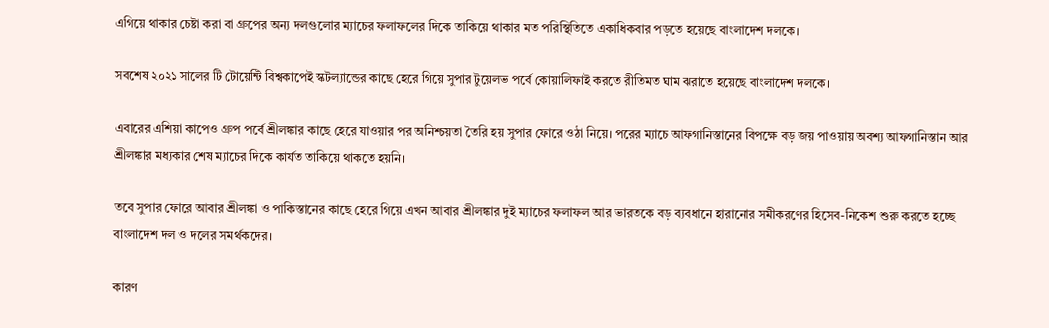এগিয়ে থাকার চেষ্টা করা বা গ্রুপের অন্য দলগুলোর ম্যাচের ফলাফলের দিকে তাকিয়ে থাকার মত পরিস্থিতিতে একাধিকবার পড়তে হয়েছে বাংলাদেশ দলকে।

সবশেষ ২০২১ সালের টি টোয়েন্টি বিশ্বকাপেই স্কটল্যান্ডের কাছে হেরে গিয়ে সুপার টুয়েলভ পর্বে কোয়ালিফাই করতে রীতিমত ঘাম ঝরাতে হয়েছে বাংলাদেশ দলকে।

এবারের এশিয়া কাপেও গ্রুপ পর্বে শ্রীলঙ্কার কাছে হেরে যাওয়ার পর অনিশ্চয়তা তৈরি হয় সুপার ফোরে ওঠা নিয়ে। পরের ম্যাচে আফগানিস্তানের বিপক্ষে বড় জয় পাওয়ায় অবশ্য আফগানিস্তান আর শ্রীলঙ্কার মধ্যকার শেষ ম্যাচের দিকে কার্যত তাকিয়ে থাকতে হয়নি।

তবে সুপার ফোরে আবার শ্রীলঙ্কা ও পাকিস্তানের কাছে হেরে গিয়ে এখন আবার শ্রীলঙ্কার দুই ম্যাচের ফলাফল আর ভারতকে বড় ব্যবধানে হারানোর সমীকরণের হিসেব-নিকেশ শুরু করতে হচ্ছে বাংলাদেশ দল ও দলের সমর্থকদের।

কারণ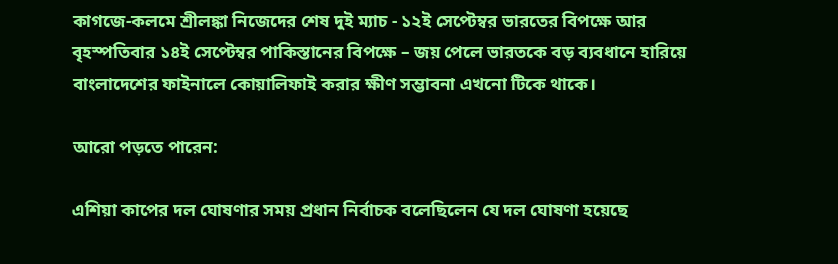কাগজে-কলমে শ্রীলঙ্কা নিজেদের শেষ দুই ম্যাচ - ১২ই সেপ্টেম্বর ভারতের বিপক্ষে আর বৃহস্পতিবার ১৪ই সেপ্টেম্বর পাকিস্তানের বিপক্ষে – জয় পেলে ভারতকে বড় ব্যবধানে হারিয়ে বাংলাদেশের ফাইনালে কোয়ালিফাই করার ক্ষীণ সম্ভাবনা এখনো টিকে থাকে।

আরো পড়তে পারেন:

এশিয়া কাপের দল ঘোষণার সময় প্রধান নির্বাচক বলেছিলেন যে দল ঘোষণা হয়েছে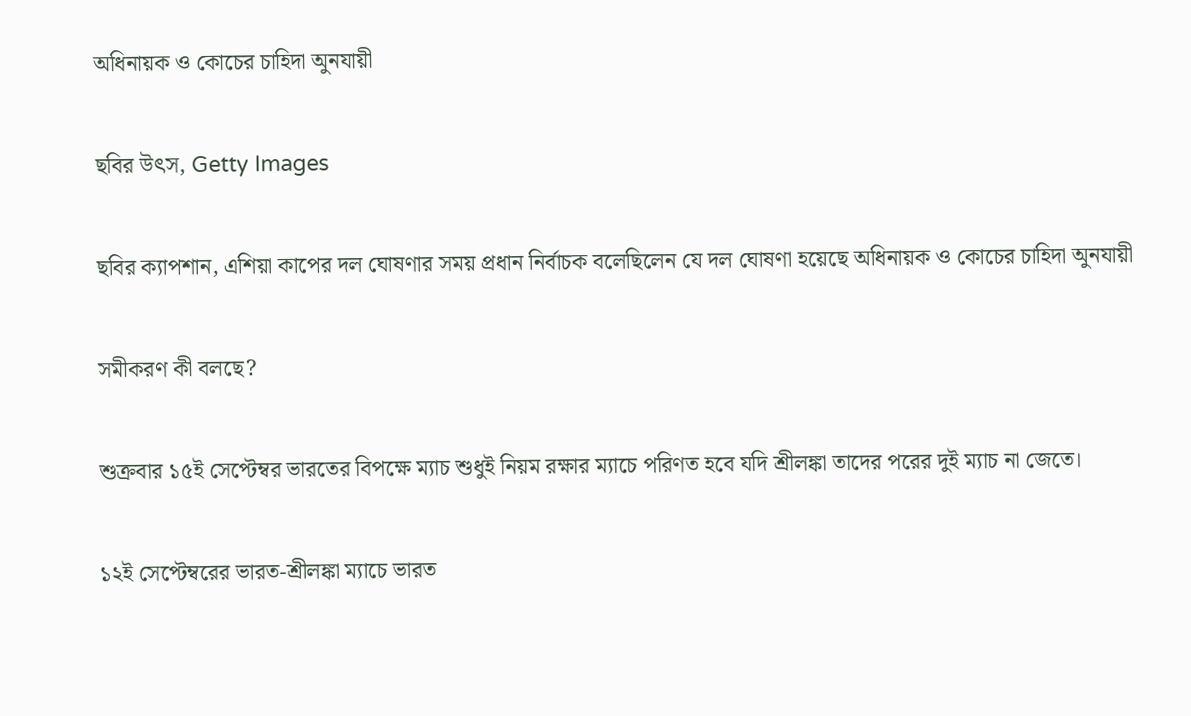অধিনায়ক ও কোচের চাহিদা অুনযায়ী

ছবির উৎস, Getty Images

ছবির ক্যাপশান, এশিয়া কাপের দল ঘোষণার সময় প্রধান নির্বাচক বলেছিলেন যে দল ঘোষণা হয়েছে অধিনায়ক ও কোচের চাহিদা অুনযায়ী

সমীকরণ কী বলছে?

শুক্রবার ১৫ই সেপ্টেম্বর ভারতের বিপক্ষে ম্যাচ শুধুই নিয়ম রক্ষার ম্যাচে পরিণত হবে যদি শ্রীলঙ্কা তাদের পরের দুই ম্যাচ না জেতে।

১২ই সেপ্টেম্বরের ভারত-শ্রীলঙ্কা ম্যাচে ভারত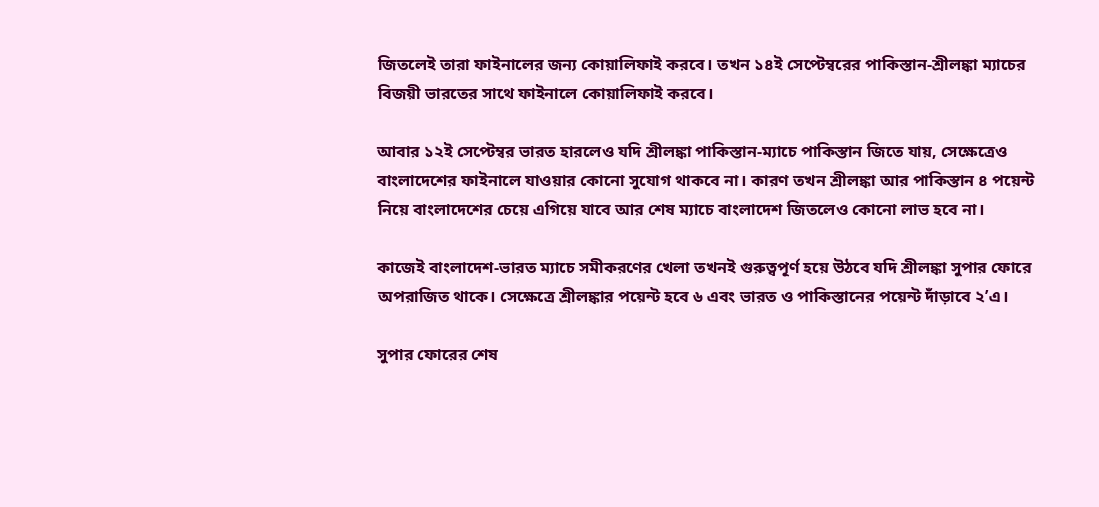জিতলেই তারা ফাইনালের জন্য কোয়ালিফাই করবে। তখন ১৪ই সেপ্টেম্বরের পাকিস্তান-শ্রীলঙ্কা ম্যাচের বিজয়ী ভারতের সাথে ফাইনালে কোয়ালিফাই করবে।

আবার ১২ই সেপ্টেম্বর ভারত হারলেও যদি শ্রীলঙ্কা পাকিস্তান-ম্যাচে পাকিস্তান জিতে যায়, সেক্ষেত্রেও বাংলাদেশের ফাইনালে যাওয়ার কোনো সুযোগ থাকবে না। কারণ তখন শ্রীলঙ্কা আর পাকিস্তান ৪ পয়েন্ট নিয়ে বাংলাদেশের চেয়ে এগিয়ে যাবে আর শেষ ম্যাচে বাংলাদেশ জিতলেও কোনো লাভ হবে না।

কাজেই বাংলাদেশ-ভারত ম্যাচে সমীকরণের খেলা তখনই গুরুত্বপূর্ণ হয়ে উঠবে যদি শ্রীলঙ্কা সুপার ফোরে অপরাজিত থাকে। সেক্ষেত্রে শ্রীলঙ্কার পয়েন্ট হবে ৬ এবং ভারত ও পাকিস্তানের পয়েন্ট দাঁড়াবে ২’এ।

সুপার ফোরের শেষ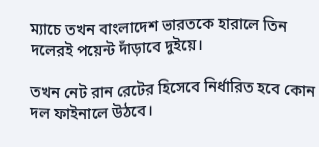ম্যাচে তখন বাংলাদেশ ভারতকে হারালে তিন দলেরই পয়েন্ট দাঁড়াবে দুইয়ে।

তখন নেট রান রেটের হিসেবে নির্ধারিত হবে কোন দল ফাইনালে উঠবে।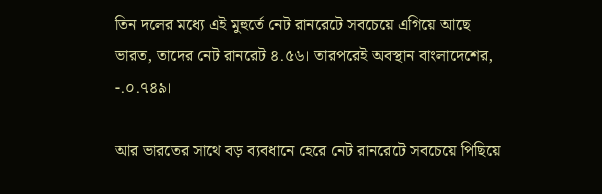তিন দলের মধ্যে এই মুহুর্তে নেট রানরেটে সবচেয়ে এগিয়ে আছে ভারত, তাদের নেট রানরেট ৪.৫৬। তারপরেই অবস্থান বাংলাদেশের, -.০.৭৪৯।

আর ভারতের সাথে বড় ব্যবধানে হেরে নেট রানরেটে সবচেয়ে পিছিয়ে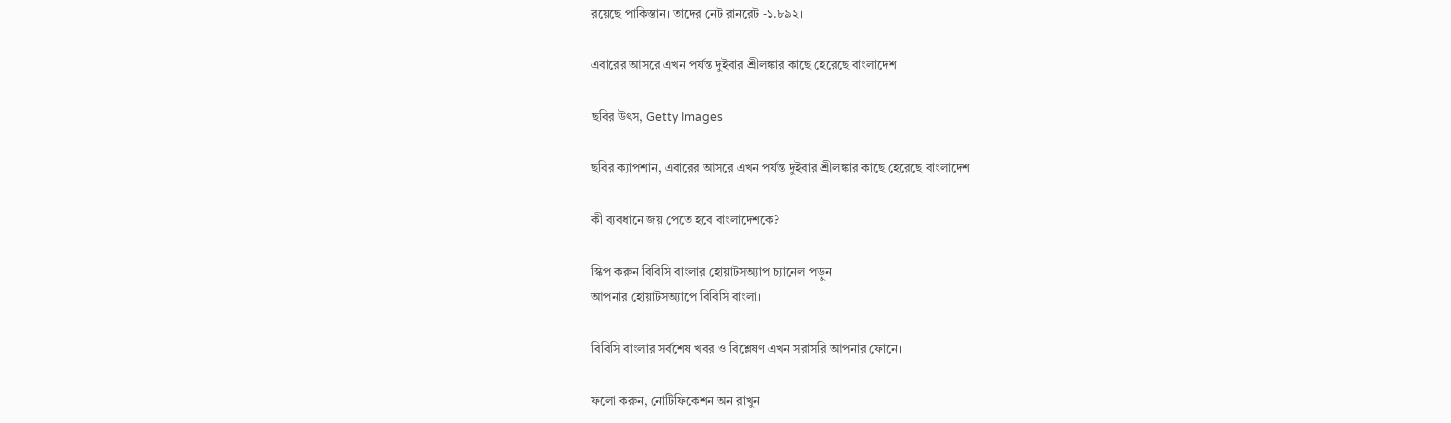রয়েছে পাকিস্তান। তাদের নেট রানরেট -১.৮৯২।

এবারের আসরে এখন পর্যন্ত দুইবার শ্রীলঙ্কার কাছে হেরেছে বাংলাদেশ

ছবির উৎস, Getty Images

ছবির ক্যাপশান, এবারের আসরে এখন পর্যন্ত দুইবার শ্রীলঙ্কার কাছে হেরেছে বাংলাদেশ

কী ব্যবধানে জয় পেতে হবে বাংলাদেশকে?

স্কিপ করুন বিবিসি বাংলার হোয়াটসঅ্যাপ চ্যানেল পড়ুন
আপনার হোয়াটসঅ্যাপে বিবিসি বাংলা।

বিবিসি বাংলার সর্বশেষ খবর ও বিশ্লেষণ এখন সরাসরি আপনার ফোনে।

ফলো করুন, নোটিফিকেশন অন রাখুন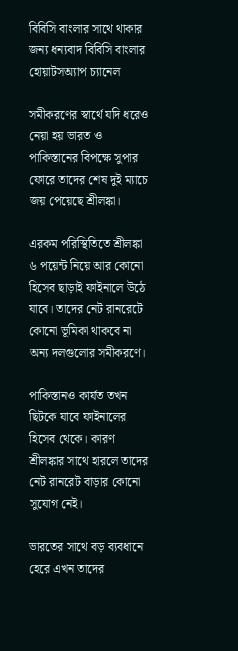বিবিসি বাংলার সাথে থাকার জন্য ধন্যবাদ বিবিসি বাংলার হোয়াটসঅ্যাপ চ্যানেল

সমীকরণের স্বার্থে যদি ধরেও নেয়া হয় ভারত ও পাকিস্তানের বিপক্ষে সুপার ফোরে তাদের শেষ দুই ম্যাচে জয় পেয়েছে শ্রীলঙ্কা।

এরকম পরিস্থিতিতে শ্রীলঙ্কা ৬ পয়েন্ট নিয়ে আর কোনো হিসেব ছাড়াই ফাইনালে উঠে যাবে। তাদের নেট রানরেটে কোনো ভূমিকা থাকবে না অন্য দলগুলোর সমীকরণে।

পাকিস্তানও কার্যত তখন ছিটকে যাবে ফাইনালের হিসেব থেকে। কারণ শ্রীলঙ্কার সাথে হারলে তাদের নেট রানরেট বাড়ার কোনো সুযোগ নেই।

ভারতের সাথে বড় ব্যবধানে হেরে এখন তাদের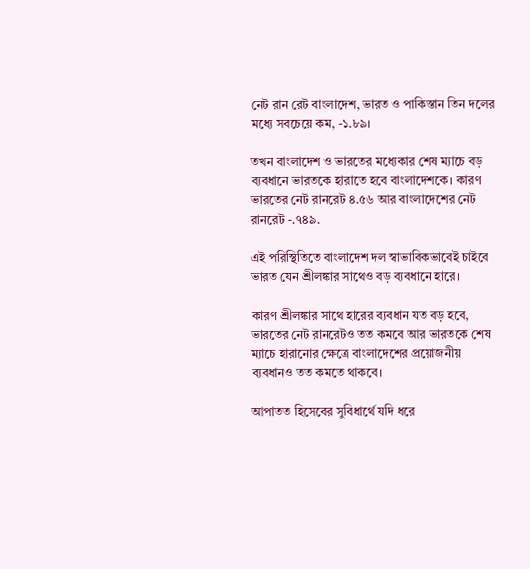নেট রান রেট বাংলাদেশ, ভারত ও পাকিস্তান তিন দলের মধ্যে সবচেয়ে কম, -১.৮৯।

তখন বাংলাদেশ ও ভারতের মধ্যেকার শেষ ম্যাচে বড় ব্যবধানে ভারতকে হারাতে হবে বাংলাদেশকে। কারণ ভারতের নেট রানরেট ৪.৫৬ আর বাংলাদেশের নেট রানরেট -.৭৪৯.

এই পরিস্থিতিতে বাংলাদেশ দল স্বাভাবিকভাবেই চাইবে ভারত যেন শ্রীলঙ্কার সাথেও বড় ব্যবধানে হারে।

কারণ শ্রীলঙ্কার সাথে হারের ব্যবধান যত বড় হবে, ভারতের নেট রানরেটও তত কমবে আর ভারতকে শেষ ম্যাচে হারানোর ক্ষেত্রে বাংলাদেশের প্রয়োজনীয় ব্যবধানও তত কমতে থাকবে।

আপাতত হিসেবের সুবিধার্থে যদি ধরে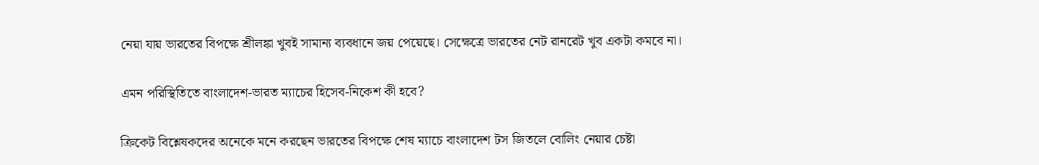নেয়া যায় ভারতের বিপক্ষে শ্রীলঙ্কা খুবই সামান্য ব্যবধানে জয় পেয়েছে। সেক্ষেত্রে ভারতের নেট রানরেট খুব একটা কমবে না।

এমন পরিস্থিতিতে বাংলাদেশ-ভারত ম্যাচের হিসেব-নিকেশ কী হবে?

ক্রিকেট বিশ্লেষকদের অনেকে মনে করছেন ভারতের বিপক্ষে শেষ ম্যাচে বাংলাদেশ টস জিতলে বোলিং নেয়ার চেষ্টা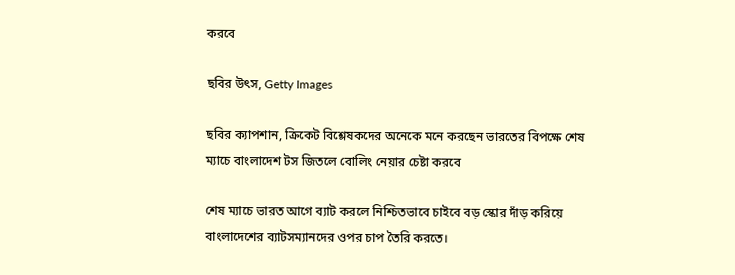করবে

ছবির উৎস, Getty Images

ছবির ক্যাপশান, ক্রিকেট বিশ্লেষকদের অনেকে মনে করছেন ভারতের বিপক্ষে শেষ ম্যাচে বাংলাদেশ টস জিতলে বোলিং নেয়ার চেষ্টা করবে

শেষ ম্যাচে ভারত আগে ব্যাট করলে নিশ্চিতভাবে চাইবে বড় স্কোর দাঁড় করিয়ে বাংলাদেশের ব্যাটসম্যানদের ওপর চাপ তৈরি করতে।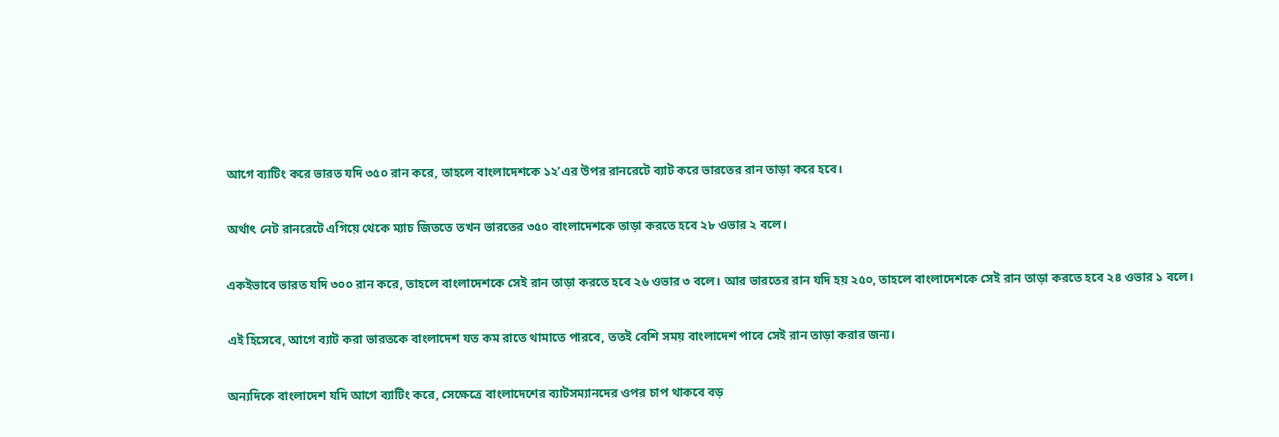আগে ব্যাটিং করে ভারত যদি ৩৫০ রান করে, তাহলে বাংলাদেশকে ১২’এর উপর রানরেটে ব্যাট করে ভারতের রান তাড়া করে হবে।

অর্থাৎ নেট রানরেটে এগিয়ে থেকে ম্যাচ জিততে তখন ভারতের ৩৫০ বাংলাদেশকে তাড়া করতে হবে ২৮ ওভার ২ বলে।

একইভাবে ভারত যদি ৩০০ রান করে, তাহলে বাংলাদেশকে সেই রান তাড়া করতে হবে ২৬ ওভার ৩ বলে। আর ভারতের রান যদি হয় ২৫০, তাহলে বাংলাদেশকে সেই রান তাড়া করতে হবে ২৪ ওভার ১ বলে।

এই হিসেবে, আগে ব্যাট করা ভারতকে বাংলাদেশ যত কম রাতে থামাতে পারবে, ততই বেশি সময় বাংলাদেশ পাবে সেই রান তাড়া করার জন্য।

অন্যদিকে বাংলাদেশ যদি আগে ব্যাটিং করে, সেক্ষেত্রে বাংলাদেশের ব্যাটসম্যানদের ওপর চাপ থাকবে বড়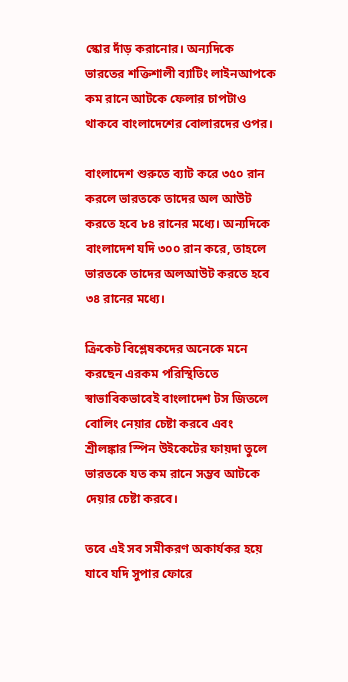স্কোর দাঁড় করানোর। অন্যদিকে ভারতের শক্তিশালী ব্যাটিং লাইনআপকে কম রানে আটকে ফেলার চাপটাও থাকবে বাংলাদেশের বোলারদের ওপর।

বাংলাদেশ শুরুতে ব্যাট করে ৩৫০ রান করলে ভারতকে তাদের অল আউট করতে হবে ৮৪ রানের মধ্যে। অন্যদিকে বাংলাদেশ যদি ৩০০ রান করে, তাহলে ভারতকে তাদের অলআউট করতে হবে ৩৪ রানের মধ্যে।

ক্রিকেট বিশ্লেষকদের অনেকে মনে করছেন এরকম পরিস্থিতিতে স্বাভাবিকভাবেই বাংলাদেশ টস জিতলে বোলিং নেয়ার চেষ্টা করবে এবং শ্রীলঙ্কার স্পিন উইকেটের ফায়দা তুলে ভারতকে যত কম রানে সম্ভব আটকে দেয়ার চেষ্টা করবে।

তবে এই সব সমীকরণ অকার্যকর হয়ে যাবে যদি সুপার ফোরে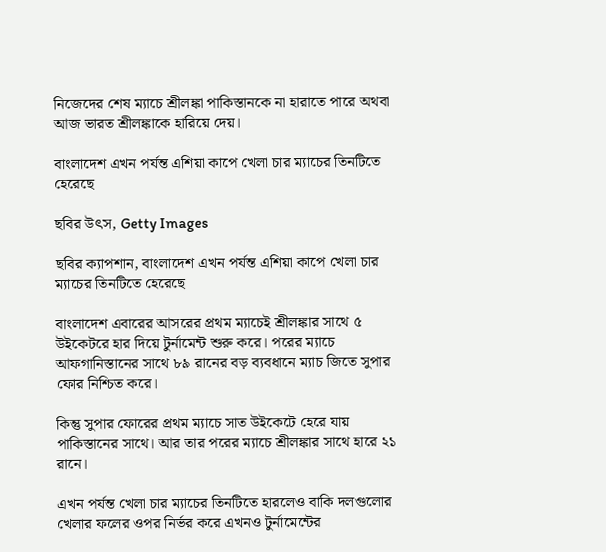নিজেদের শেষ ম্যাচে শ্রীলঙ্কা পাকিস্তানকে না হারাতে পারে অথবা আজ ভারত শ্রীলঙ্কাকে হারিয়ে দেয়।

বাংলাদেশ এখন পর্যন্ত এশিয়া কাপে খেলা চার ম্যাচের তিনটিতে হেরেছে

ছবির উৎস, Getty Images

ছবির ক্যাপশান, বাংলাদেশ এখন পর্যন্ত এশিয়া কাপে খেলা চার ম্যাচের তিনটিতে হেরেছে

বাংলাদেশ এবারের আসরের প্রথম ম্যাচেই শ্রীলঙ্কার সাথে ৫ উইকেটরে হার দিয়ে টুর্নামেন্ট শুরু করে। পরের ম্যাচে আফগানিস্তানের সাথে ৮৯ রানের বড় ব্যবধানে ম্যাচ জিতে সুপার ফোর নিশ্চিত করে।

কিন্তু সুপার ফোরের প্রথম ম্যাচে সাত উইকেটে হেরে যায় পাকিস্তানের সাথে। আর তার পরের ম্যাচে শ্রীলঙ্কার সাথে হারে ২১ রানে।

এখন পর্যন্ত খেলা চার ম্যাচের তিনটিতে হারলেও বাকি দলগুলোর খেলার ফলের ওপর নির্ভর করে এখনও টুর্নামেন্টের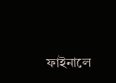ফাইনালে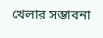খেলার সম্ভাবনা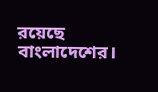রয়েছে বাংলাদেশের।